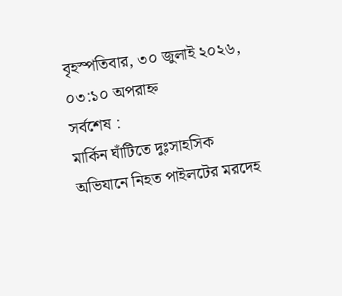বৃহস্পতিবার, ৩০ জুলাই ২০২৬, ০৩:১০ অপরাহ্ন
সর্বশেষ :
মার্কিন ঘাঁটিতে দুঃসাহসিক অভিযানে নিহত পাইলটের মরদেহ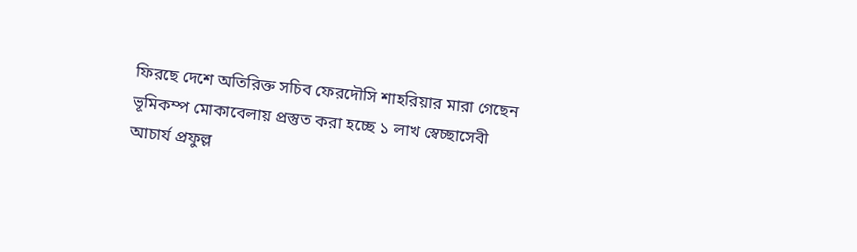ফিরছে দেশে অতিরিক্ত সচিব ফেরদৌসি শাহরিয়ার মারা গেছেন ভূমিকম্প মোকাবেলায় প্রস্তুত করা হচ্ছে ১ লাখ স্বেচ্ছাসেবী আচার্য প্রফুল্ল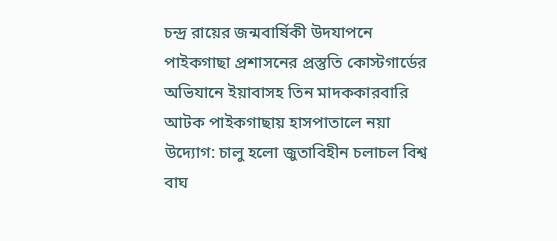চন্দ্র রায়ের জন্মবার্ষিকী উদযাপনে পাইকগাছা প্রশাসনের প্রস্তুতি কোস্টগার্ডের অভিযানে ইয়াবাসহ তিন মাদককারবারি আটক পাইকগাছায় হাসপাতালে নয়া উদ্যোগ: চালু হলো জুতাবিহীন চলাচল বিশ্ব বাঘ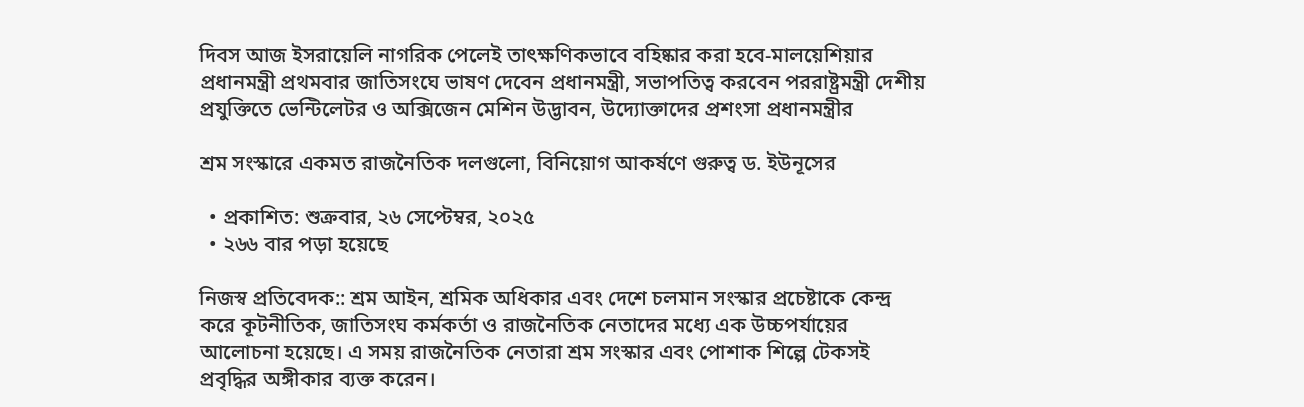দিবস আজ ইসরায়েলি নাগরিক পেলেই তাৎক্ষণিকভাবে বহিষ্কার করা হবে-মালয়েশিয়ার প্রধানমন্ত্রী প্রথমবার জাতিসংঘে ভাষণ দেবেন প্রধানমন্ত্রী, সভাপতিত্ব করবেন পররাষ্ট্রমন্ত্রী দেশীয় প্রযুক্তিতে ভেন্টিলেটর ও অক্সিজেন মেশিন উদ্ভাবন, উদ্যোক্তাদের প্রশংসা প্রধানমন্ত্রীর

শ্রম সংস্কারে একমত রাজনৈতিক দলগুলো, বিনিয়োগ আকর্ষণে গুরুত্ব ড. ইউনূসের

  • প্রকাশিত: শুক্রবার, ২৬ সেপ্টেম্বর, ২০২৫
  • ২৬৬ বার পড়া হয়েছে

নিজস্ব প্রতিবেদক:: শ্রম আইন, শ্রমিক অধিকার এবং দেশে চলমান সংস্কার প্রচেষ্টাকে কেন্দ্র করে কূটনীতিক, জাতিসংঘ কর্মকর্তা ও রাজনৈতিক নেতাদের মধ্যে এক উচ্চপর্যায়ের আলোচনা হয়েছে। এ সময় রাজনৈতিক নেতারা শ্রম সংস্কার এবং পোশাক শিল্পে টেকসই প্রবৃদ্ধির অঙ্গীকার ব্যক্ত করেন।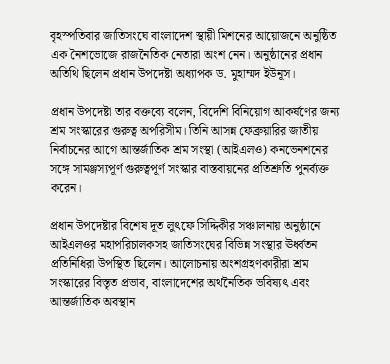বৃহস্পতিবার জাতিসংঘে বাংলাদেশ স্থায়ী মিশনের আয়োজনে অনুষ্ঠিত এক নৈশভোজে রাজনৈতিক নেতারা অংশ নেন। অনুষ্ঠানের প্রধান অতিথি ছিলেন প্রধান উপদেষ্টা অধ্যাপক ড. মুহাম্মদ ইউনূস।

প্রধান উপদেষ্টা তার বক্তব্যে বলেন, বিদেশি বিনিয়োগ আকর্ষণের জন্য শ্রম সংস্কারের গুরুত্ব অপরিসীম। তিনি আসন্ন ফেব্রুয়ারির জাতীয় নির্বাচনের আগে আন্তর্জাতিক শ্রম সংস্থা (আইএলও) কনভেনশনের সঙ্গে সামঞ্জস্যপূর্ণ গুরুত্বপূর্ণ সংস্কার বাস্তবায়নের প্রতিশ্রুতি পুনর্ব্যক্ত করেন।

প্রধান উপদেষ্টার বিশেষ দূত লুৎফে সিদ্দিকীর সঞ্চালনায় অনুষ্ঠানে আইএলওর মহাপরিচালকসহ জাতিসংঘের বিভিন্ন সংস্থার ঊর্ধ্বতন প্রতিনিধিরা উপস্থিত ছিলেন। আলোচনায় অংশগ্রহণকারীরা শ্রম সংস্কারের বিস্তৃত প্রভাব, বাংলাদেশের অর্থনৈতিক ভবিষ্যৎ এবং আন্তর্জাতিক অবস্থান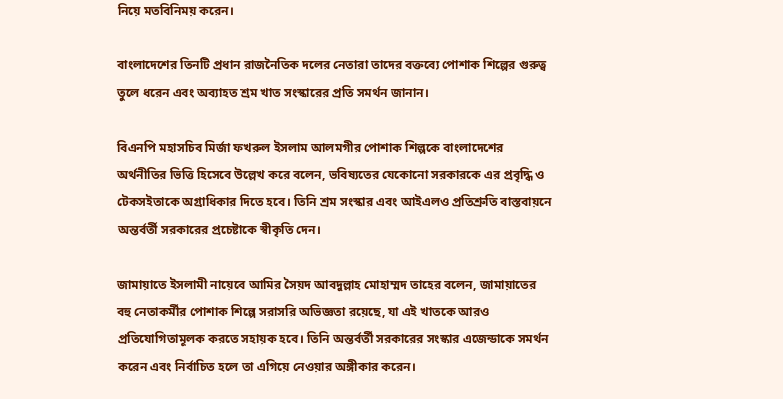নিয়ে মতবিনিময় করেন।

বাংলাদেশের তিনটি প্রধান রাজনৈতিক দলের নেতারা তাদের বক্তব্যে পোশাক শিল্পের গুরুত্ব তুলে ধরেন এবং অব্যাহত শ্রম খাত সংস্কারের প্রতি সমর্থন জানান।

বিএনপি মহাসচিব মির্জা ফখরুল ইসলাম আলমগীর পোশাক শিল্পকে বাংলাদেশের অর্থনীতির ভিত্তি হিসেবে উল্লেখ করে বলেন, ভবিষ্যতের যেকোনো সরকারকে এর প্রবৃদ্ধি ও টেকসইতাকে অগ্রাধিকার দিতে হবে। তিনি শ্রম সংস্কার এবং আইএলও প্রতিশ্রুতি বাস্তবায়নে অন্তর্বর্তী সরকারের প্রচেষ্টাকে স্বীকৃতি দেন।

জামায়াতে ইসলামী নায়েবে আমির সৈয়দ আবদুল্লাহ মোহাম্মদ তাহের বলেন, জামায়াতের বহু নেতাকর্মীর পোশাক শিল্পে সরাসরি অভিজ্ঞতা রয়েছে, যা এই খাতকে আরও প্রতিযোগিতামূলক করতে সহায়ক হবে। তিনি অন্তর্বর্তী সরকারের সংস্কার এজেন্ডাকে সমর্থন করেন এবং নির্বাচিত হলে তা এগিয়ে নেওয়ার অঙ্গীকার করেন।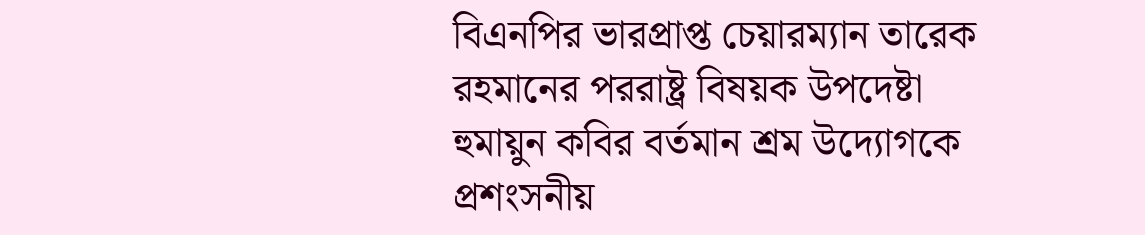বিএনপির ভারপ্রাপ্ত চেয়ারম্যান তারেক রহমানের পররাষ্ট্র বিষয়ক উপদেষ্টা হুমায়ুন কবির বর্তমান শ্রম উদ্যোগকে প্রশংসনীয়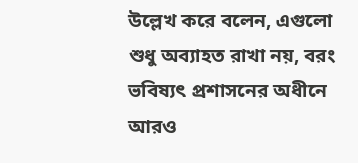উল্লেখ করে বলেন, এগুলো শুধু অব্যাহত রাখা নয়, বরং ভবিষ্যৎ প্রশাসনের অধীনে আরও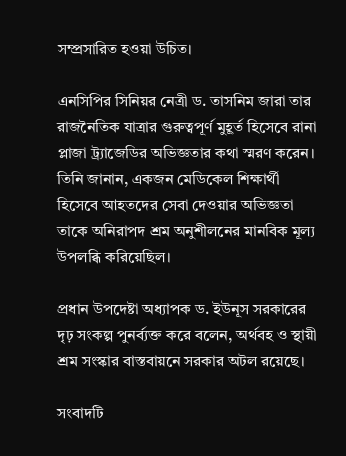সম্প্রসারিত হওয়া উচিত।

এনসিপির সিনিয়র নেত্রী ড. তাসনিম জারা তার রাজনৈতিক যাত্রার গুরুত্বপূর্ণ মুহূর্ত হিসেবে রানা প্লাজা ট্র্যাজেডির অভিজ্ঞতার কথা স্মরণ করেন। তিনি জানান, একজন মেডিকেল শিক্ষার্থী হিসেবে আহতদের সেবা দেওয়ার অভিজ্ঞতা তাকে অনিরাপদ শ্রম অনুশীলনের মানবিক মূল্য উপলব্ধি করিয়েছিল।

প্রধান উপদেষ্টা অধ্যাপক ড. ইউনূস সরকারের দৃঢ় সংকল্প পুনর্ব্যক্ত করে বলেন, অর্থবহ ও স্থায়ী শ্রম সংস্কার বাস্তবায়নে সরকার অটল রয়েছে।

সংবাদটি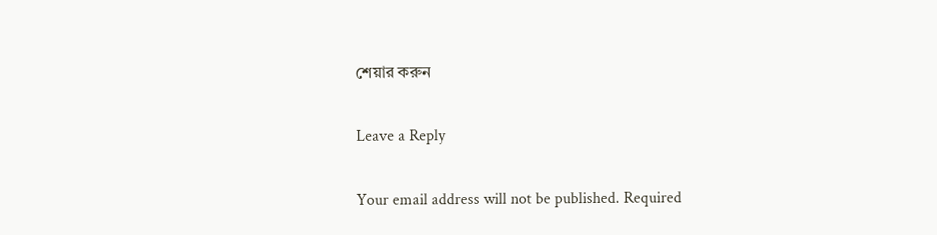শেয়ার করুন

Leave a Reply

Your email address will not be published. Required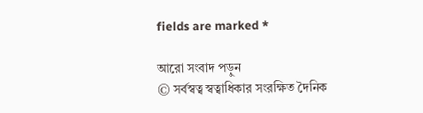fields are marked *

আরো সংবাদ পড়ুন
© সর্বস্বত্ব স্বত্বাধিকার সংরক্ষিত দৈনিক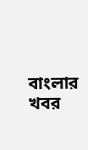বাংলার খবর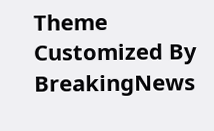Theme Customized By BreakingNews